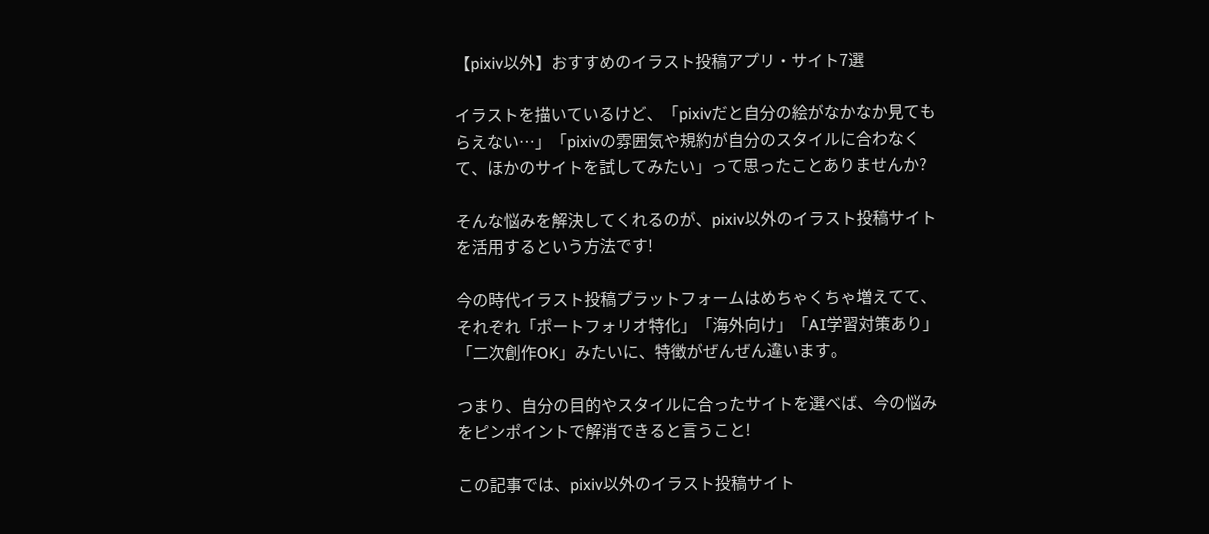【pixiv以外】おすすめのイラスト投稿アプリ・サイト7選

イラストを描いているけど、「pixivだと自分の絵がなかなか見てもらえない…」「pixivの雰囲気や規約が自分のスタイルに合わなくて、ほかのサイトを試してみたい」って思ったことありませんか?

そんな悩みを解決してくれるのが、pixiv以外のイラスト投稿サイトを活用するという方法です!

今の時代イラスト投稿プラットフォームはめちゃくちゃ増えてて、それぞれ「ポートフォリオ特化」「海外向け」「AI学習対策あり」「二次創作OK」みたいに、特徴がぜんぜん違います。

つまり、自分の目的やスタイルに合ったサイトを選べば、今の悩みをピンポイントで解消できると言うこと!

この記事では、pixiv以外のイラスト投稿サイト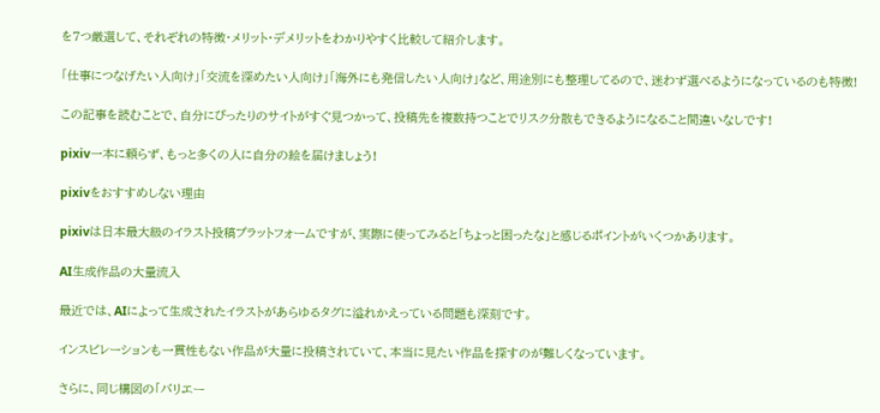を7つ厳選して、それぞれの特徴・メリット・デメリットをわかりやすく比較して紹介します。

「仕事につなげたい人向け」「交流を深めたい人向け」「海外にも発信したい人向け」など、用途別にも整理してるので、迷わず選べるようになっているのも特徴!

この記事を読むことで、自分にぴったりのサイトがすぐ見つかって、投稿先を複数持つことでリスク分散もできるようになること間違いなしです!

pixiv一本に頼らず、もっと多くの人に自分の絵を届けましょう!

pixivをおすすめしない理由

pixivは日本最大級のイラスト投稿プラットフォームですが、実際に使ってみると「ちょっと困ったな」と感じるポイントがいくつかあります。

AI生成作品の大量流入

最近では、AIによって生成されたイラストがあらゆるタグに溢れかえっている問題も深刻です。

インスピレーションも一貫性もない作品が大量に投稿されていて、本当に見たい作品を探すのが難しくなっています。

さらに、同じ構図の「バリエー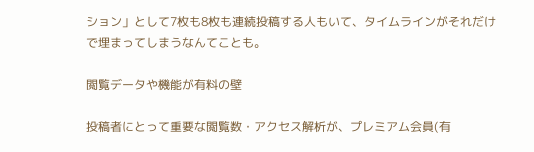ション」として7枚も8枚も連続投稿する人もいて、タイムラインがそれだけで埋まってしまうなんてことも。

閲覧データや機能が有料の壁

投稿者にとって重要な閲覧数・アクセス解析が、プレミアム会員(有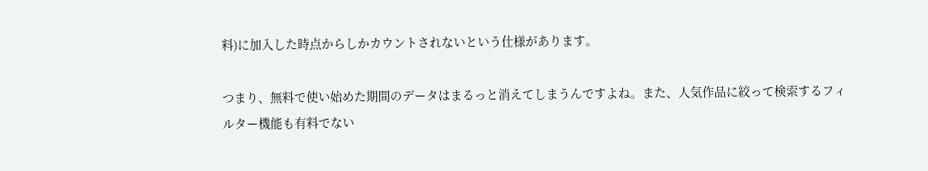料)に加入した時点からしかカウントされないという仕様があります。

つまり、無料で使い始めた期間のデータはまるっと消えてしまうんですよね。また、人気作品に絞って検索するフィルター機能も有料でない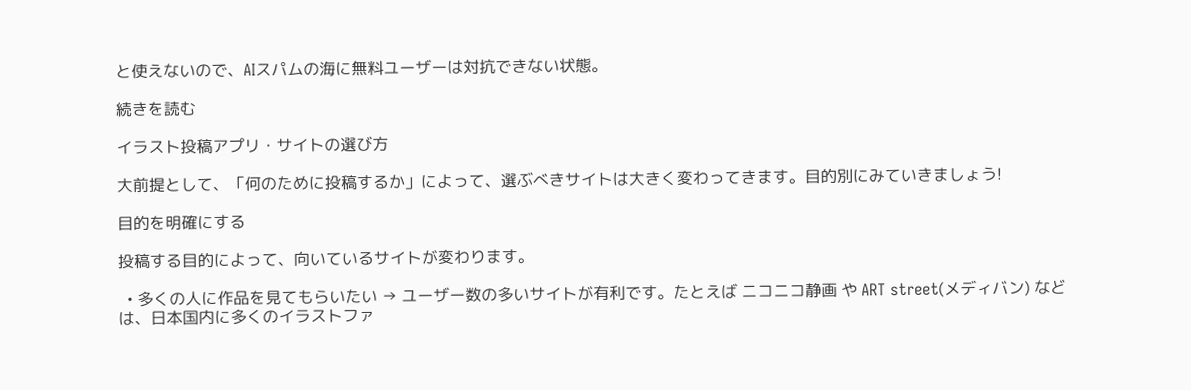と使えないので、AIスパムの海に無料ユーザーは対抗できない状態。

続きを読む

イラスト投稿アプリ・サイトの選び方

大前提として、「何のために投稿するか」によって、選ぶべきサイトは大きく変わってきます。目的別にみていきましょう!

目的を明確にする

投稿する目的によって、向いているサイトが変わります。

  • 多くの人に作品を見てもらいたい → ユーザー数の多いサイトが有利です。たとえば ニコニコ静画 や ART street(メディバン) などは、日本国内に多くのイラストファ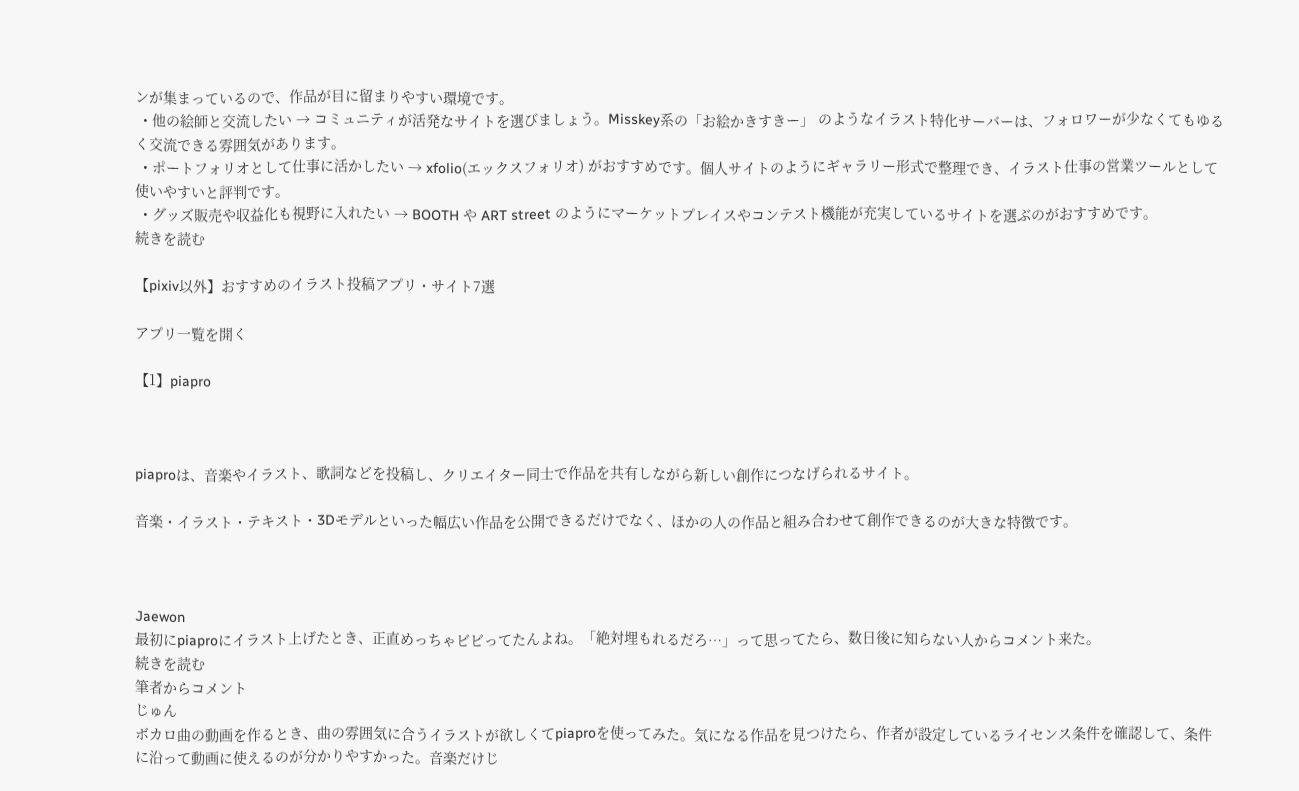ンが集まっているので、作品が目に留まりやすい環境です。
  • 他の絵師と交流したい → コミュニティが活発なサイトを選びましょう。Misskey系の「お絵かきすきー」 のようなイラスト特化サーバーは、フォロワーが少なくてもゆるく交流できる雰囲気があります。
  • ポートフォリオとして仕事に活かしたい → xfolio(エックスフォリオ) がおすすめです。個人サイトのようにギャラリー形式で整理でき、イラスト仕事の営業ツールとして使いやすいと評判です。
  • グッズ販売や収益化も視野に入れたい → BOOTH や ART street のようにマーケットプレイスやコンテスト機能が充実しているサイトを選ぶのがおすすめです。
続きを読む

【pixiv以外】おすすめのイラスト投稿アプリ・サイト7選

アプリ一覧を開く

【1】piapro



piaproは、音楽やイラスト、歌詞などを投稿し、クリエイター同士で作品を共有しながら新しい創作につなげられるサイト。

音楽・イラスト・テキスト・3Dモデルといった幅広い作品を公開できるだけでなく、ほかの人の作品と組み合わせて創作できるのが大きな特徴です。



Jaewon
最初にpiaproにイラスト上げたとき、正直めっちゃビビってたんよね。「絶対埋もれるだろ…」って思ってたら、数日後に知らない人からコメント来た。
続きを読む
筆者からコメント
じゅん
ボカロ曲の動画を作るとき、曲の雰囲気に合うイラストが欲しくてpiaproを使ってみた。気になる作品を見つけたら、作者が設定しているライセンス条件を確認して、条件に沿って動画に使えるのが分かりやすかった。音楽だけじ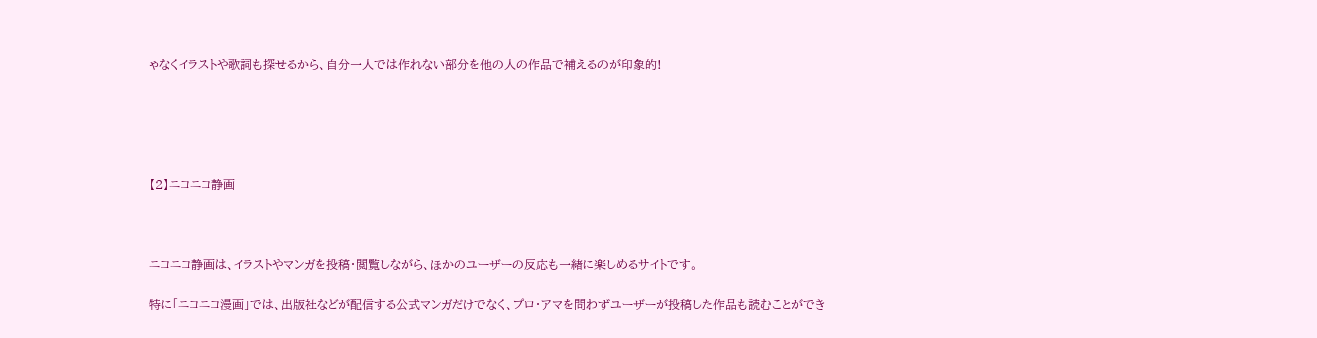ゃなくイラストや歌詞も探せるから、自分一人では作れない部分を他の人の作品で補えるのが印象的!





【2】ニコニコ静画



ニコニコ静画は、イラストやマンガを投稿・閲覧しながら、ほかのユーザーの反応も一緒に楽しめるサイトです。

特に「ニコニコ漫画」では、出版社などが配信する公式マンガだけでなく、プロ・アマを問わずユーザーが投稿した作品も読むことができ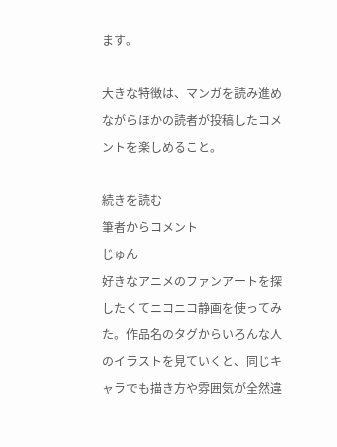ます。

大きな特徴は、マンガを読み進めながらほかの読者が投稿したコメントを楽しめること。

続きを読む
筆者からコメント
じゅん
好きなアニメのファンアートを探したくてニコニコ静画を使ってみた。作品名のタグからいろんな人のイラストを見ていくと、同じキャラでも描き方や雰囲気が全然違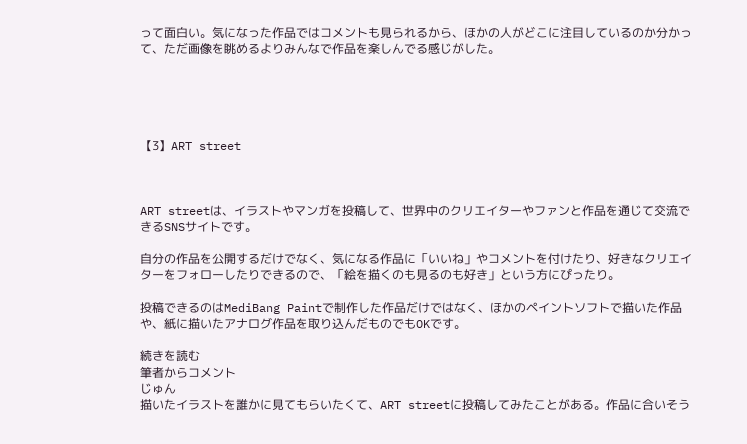って面白い。気になった作品ではコメントも見られるから、ほかの人がどこに注目しているのか分かって、ただ画像を眺めるよりみんなで作品を楽しんでる感じがした。





【3】ART street



ART streetは、イラストやマンガを投稿して、世界中のクリエイターやファンと作品を通じて交流できるSNSサイトです。

自分の作品を公開するだけでなく、気になる作品に「いいね」やコメントを付けたり、好きなクリエイターをフォローしたりできるので、「絵を描くのも見るのも好き」という方にぴったり。

投稿できるのはMediBang Paintで制作した作品だけではなく、ほかのペイントソフトで描いた作品や、紙に描いたアナログ作品を取り込んだものでもOKです。

続きを読む
筆者からコメント
じゅん
描いたイラストを誰かに見てもらいたくて、ART streetに投稿してみたことがある。作品に合いそう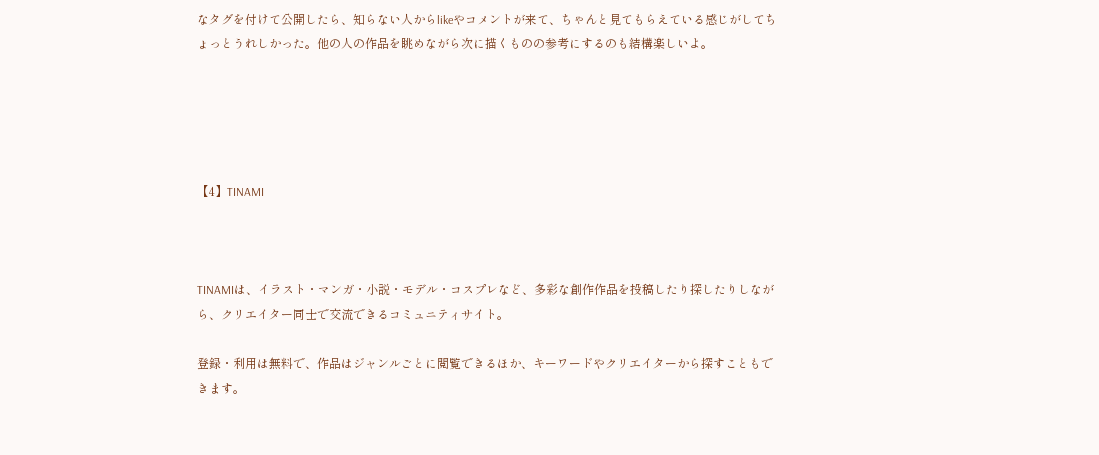なタグを付けて公開したら、知らない人からlikeやコメントが来て、ちゃんと見てもらえている感じがしてちょっとうれしかった。他の人の作品を眺めながら次に描くものの参考にするのも結構楽しいよ。





【4】TINAMI



TINAMIは、イラスト・マンガ・小説・モデル・コスプレなど、多彩な創作作品を投稿したり探したりしながら、クリエイター同士で交流できるコミュニティサイト。

登録・利用は無料で、作品はジャンルごとに閲覧できるほか、キーワードやクリエイターから探すこともできます。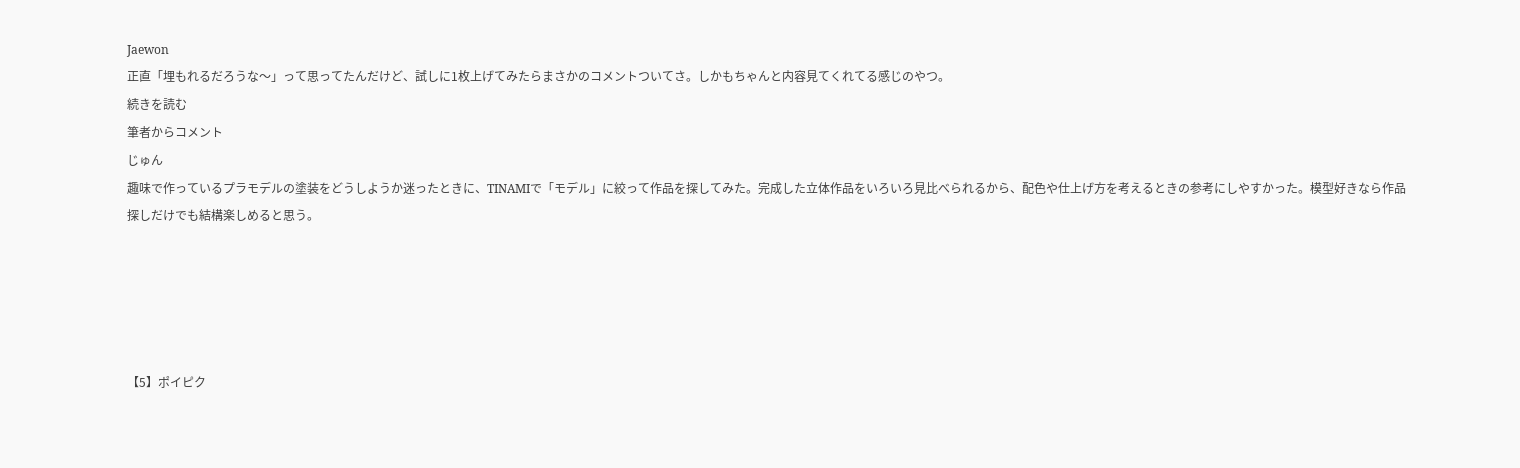Jaewon
正直「埋もれるだろうな〜」って思ってたんだけど、試しに1枚上げてみたらまさかのコメントついてさ。しかもちゃんと内容見てくれてる感じのやつ。
続きを読む
筆者からコメント
じゅん
趣味で作っているプラモデルの塗装をどうしようか迷ったときに、TINAMIで「モデル」に絞って作品を探してみた。完成した立体作品をいろいろ見比べられるから、配色や仕上げ方を考えるときの参考にしやすかった。模型好きなら作品探しだけでも結構楽しめると思う。





【5】ポイピク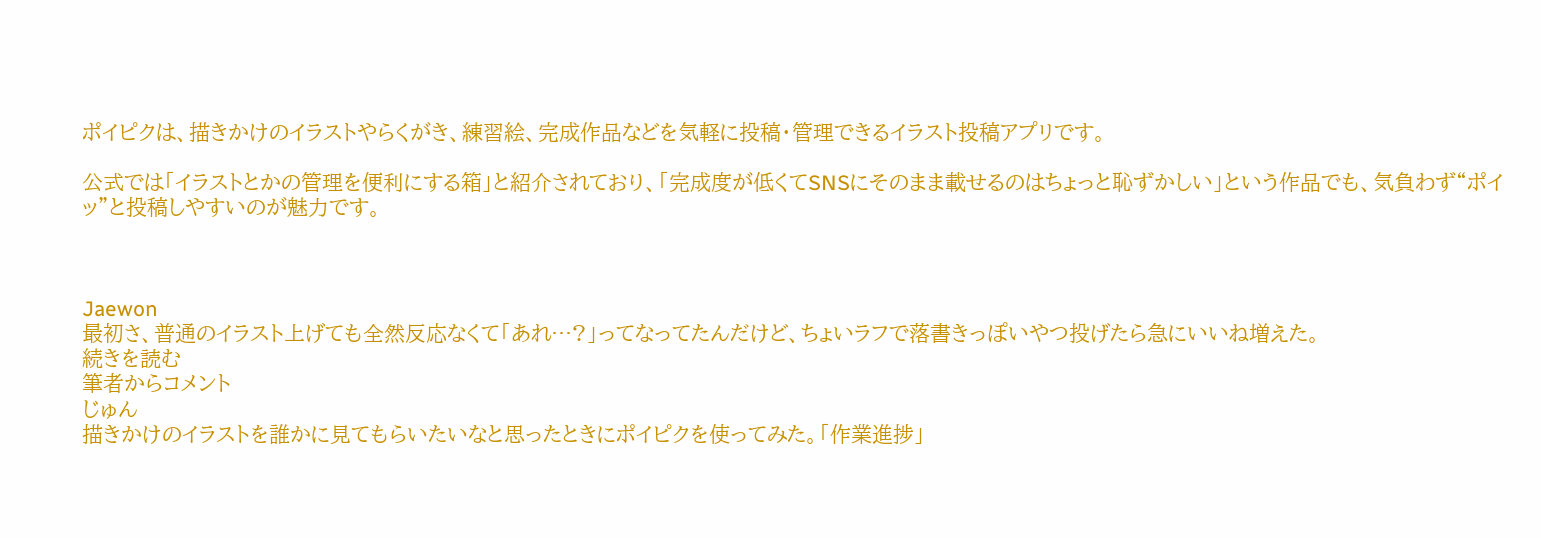ポイピクは、描きかけのイラストやらくがき、練習絵、完成作品などを気軽に投稿・管理できるイラスト投稿アプリです。

公式では「イラストとかの管理を便利にする箱」と紹介されており、「完成度が低くてSNSにそのまま載せるのはちょっと恥ずかしい」という作品でも、気負わず“ポイッ”と投稿しやすいのが魅力です。



Jaewon
最初さ、普通のイラスト上げても全然反応なくて「あれ…?」ってなってたんだけど、ちょいラフで落書きっぽいやつ投げたら急にいいね増えた。
続きを読む
筆者からコメント
じゅん
描きかけのイラストを誰かに見てもらいたいなと思ったときにポイピクを使ってみた。「作業進捗」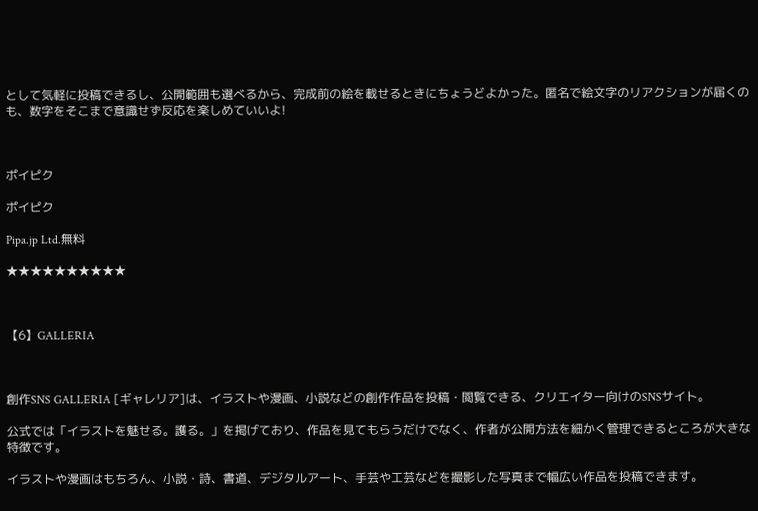として気軽に投稿できるし、公開範囲も選べるから、完成前の絵を載せるときにちょうどよかった。匿名で絵文字のリアクションが届くのも、数字をそこまで意識せず反応を楽しめていいよ!



ポイピク

ポイピク

Pipa.jp Ltd.無料

★★★★★★★★★★



【6】GALLERIA



創作SNS GALLERIA [ギャレリア]は、イラストや漫画、小説などの創作作品を投稿・閲覧できる、クリエイター向けのSNSサイト。

公式では「イラストを魅せる。護る。」を掲げており、作品を見てもらうだけでなく、作者が公開方法を細かく管理できるところが大きな特徴です。

イラストや漫画はもちろん、小説・詩、書道、デジタルアート、手芸や工芸などを撮影した写真まで幅広い作品を投稿できます。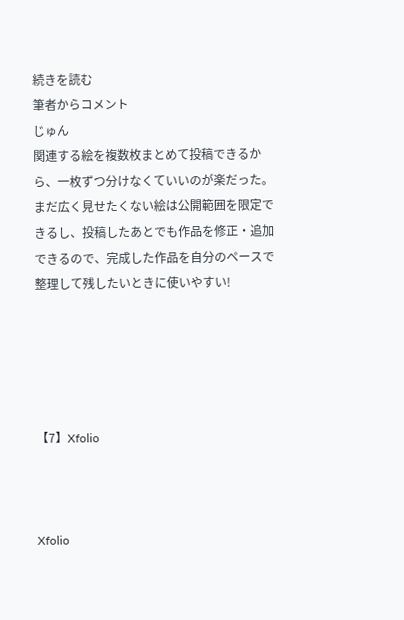続きを読む
筆者からコメント
じゅん
関連する絵を複数枚まとめて投稿できるから、一枚ずつ分けなくていいのが楽だった。まだ広く見せたくない絵は公開範囲を限定できるし、投稿したあとでも作品を修正・追加できるので、完成した作品を自分のペースで整理して残したいときに使いやすい!





【7】Xfolio



Xfolio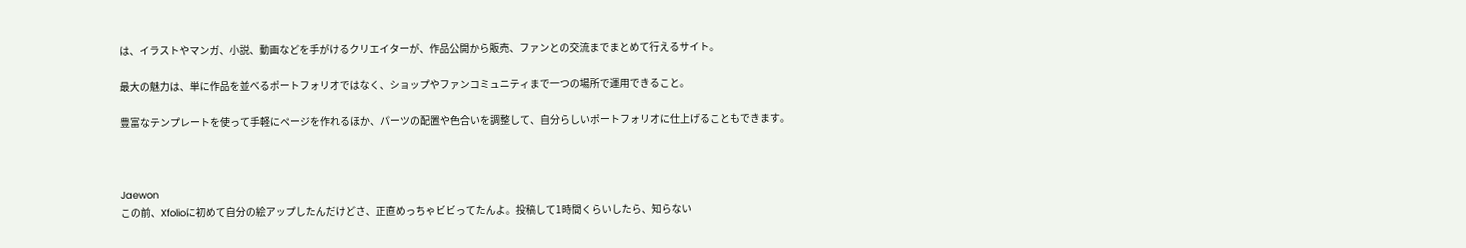は、イラストやマンガ、小説、動画などを手がけるクリエイターが、作品公開から販売、ファンとの交流までまとめて行えるサイト。

最大の魅力は、単に作品を並べるポートフォリオではなく、ショップやファンコミュニティまで一つの場所で運用できること。

豊富なテンプレートを使って手軽にページを作れるほか、パーツの配置や色合いを調整して、自分らしいポートフォリオに仕上げることもできます。



Jaewon
この前、Xfolioに初めて自分の絵アップしたんだけどさ、正直めっちゃビビってたんよ。投稿して1時間くらいしたら、知らない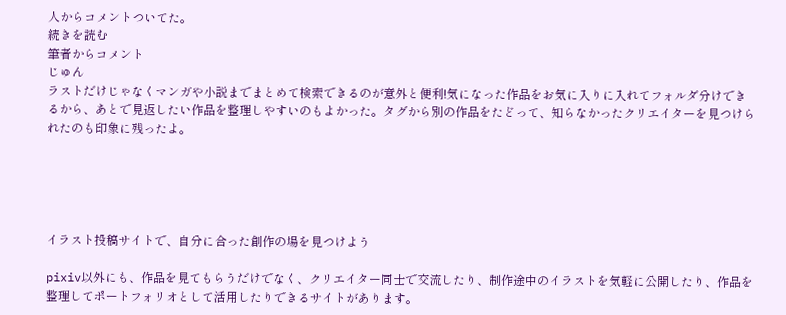人からコメントついてた。
続きを読む
筆者からコメント
じゅん
ラストだけじゃなくマンガや小説までまとめて検索できるのが意外と便利!気になった作品をお気に入りに入れてフォルダ分けできるから、あとで見返したい作品を整理しやすいのもよかった。タグから別の作品をたどって、知らなかったクリエイターを見つけられたのも印象に残ったよ。





イラスト投稿サイトで、自分に合った創作の場を見つけよう

pixiv以外にも、作品を見てもらうだけでなく、クリエイター同士で交流したり、制作途中のイラストを気軽に公開したり、作品を整理してポートフォリオとして活用したりできるサイトがあります。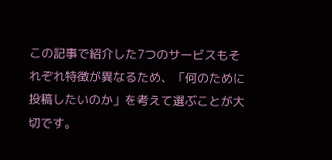この記事で紹介した7つのサービスもそれぞれ特徴が異なるため、「何のために投稿したいのか」を考えて選ぶことが大切です。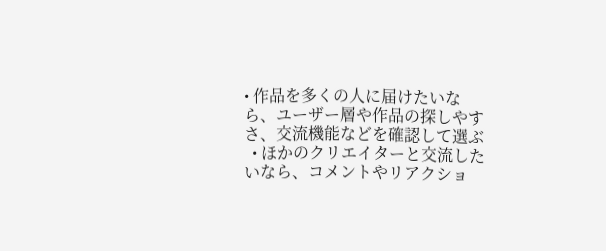• 作品を多くの人に届けたいなら、ユーザー層や作品の探しやすさ、交流機能などを確認して選ぶ
  • ほかのクリエイターと交流したいなら、コメントやリアクショ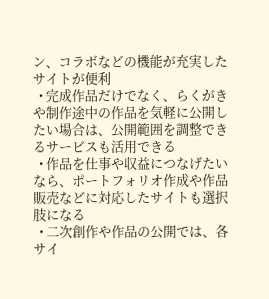ン、コラボなどの機能が充実したサイトが便利
  • 完成作品だけでなく、らくがきや制作途中の作品を気軽に公開したい場合は、公開範囲を調整できるサービスも活用できる
  • 作品を仕事や収益につなげたいなら、ポートフォリオ作成や作品販売などに対応したサイトも選択肢になる
  • 二次創作や作品の公開では、各サイ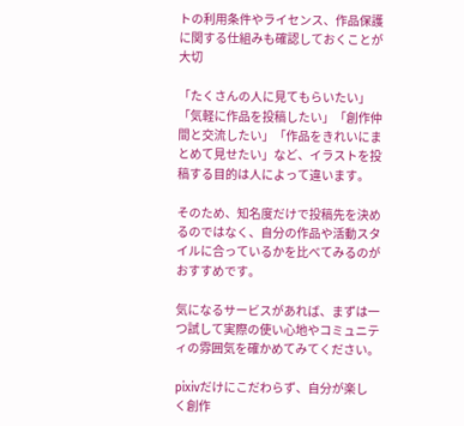トの利用条件やライセンス、作品保護に関する仕組みも確認しておくことが大切

「たくさんの人に見てもらいたい」「気軽に作品を投稿したい」「創作仲間と交流したい」「作品をきれいにまとめて見せたい」など、イラストを投稿する目的は人によって違います。

そのため、知名度だけで投稿先を決めるのではなく、自分の作品や活動スタイルに合っているかを比べてみるのがおすすめです。

気になるサービスがあれば、まずは一つ試して実際の使い心地やコミュニティの雰囲気を確かめてみてください。

pixivだけにこだわらず、自分が楽しく創作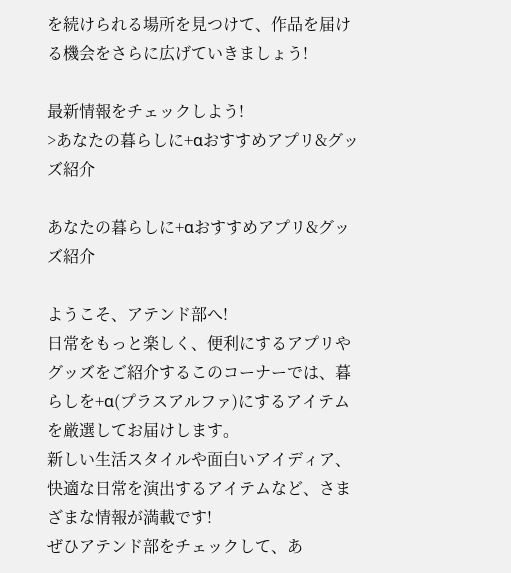を続けられる場所を見つけて、作品を届ける機会をさらに広げていきましょう!

最新情報をチェックしよう!
>あなたの暮らしに+αおすすめアプリ&グッズ紹介

あなたの暮らしに+αおすすめアプリ&グッズ紹介

ようこそ、アテンド部へ!
日常をもっと楽しく、便利にするアプリやグッズをご紹介するこのコーナーでは、暮らしを+α(プラスアルファ)にするアイテムを厳選してお届けします。
新しい生活スタイルや面白いアイディア、快適な日常を演出するアイテムなど、さまざまな情報が満載です!
ぜひアテンド部をチェックして、あ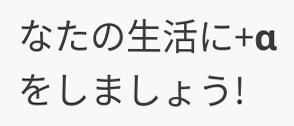なたの生活に+αをしましょう!